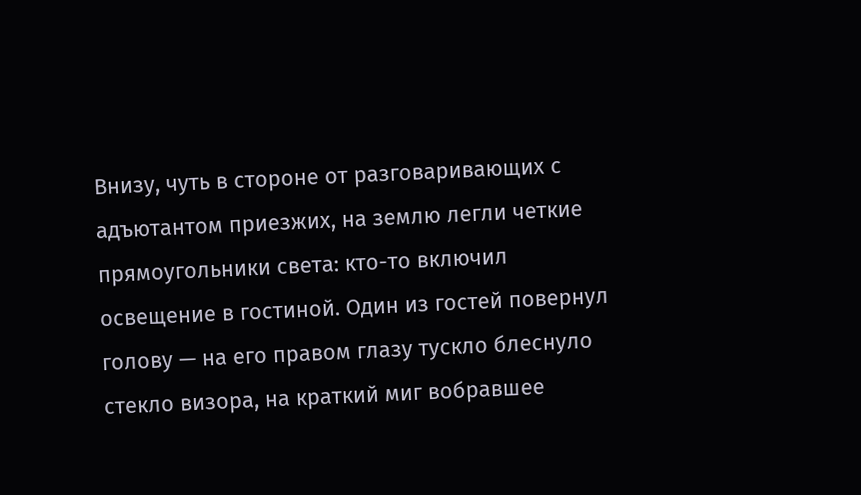Внизу, чуть в стороне от разговаривающих с адъютантом приезжих, на землю легли четкие прямоугольники света: кто-то включил освещение в гостиной. Один из гостей повернул голову — на его правом глазу тускло блеснуло стекло визора, на краткий миг вобравшее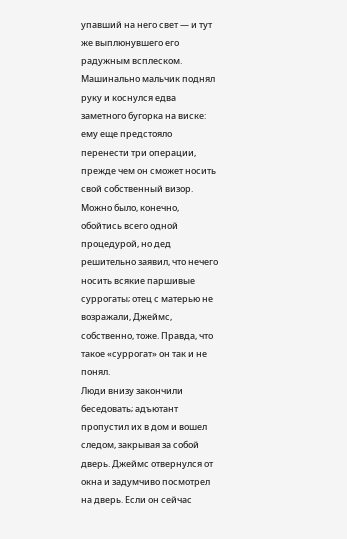упавший на него свет — и тут же выплюнувшего его радужным всплеском.
Машинально мальчик поднял руку и коснулся едва заметного бугорка на виске: ему еще предстояло перенести три операции, прежде чем он сможет носить свой собственный визор. Можно было, конечно, обойтись всего одной процедурой, но дед решительно заявил, что нечего носить всякие паршивые суррогаты; отец с матерью не возражали, Джеймс, собственно, тоже. Правда, что такое «суррогат» он так и не понял.
Люди внизу закончили беседовать; адъютант пропустил их в дом и вошел следом, закрывая за собой дверь. Джеймс отвернулся от окна и задумчиво посмотрел на дверь. Если он сейчас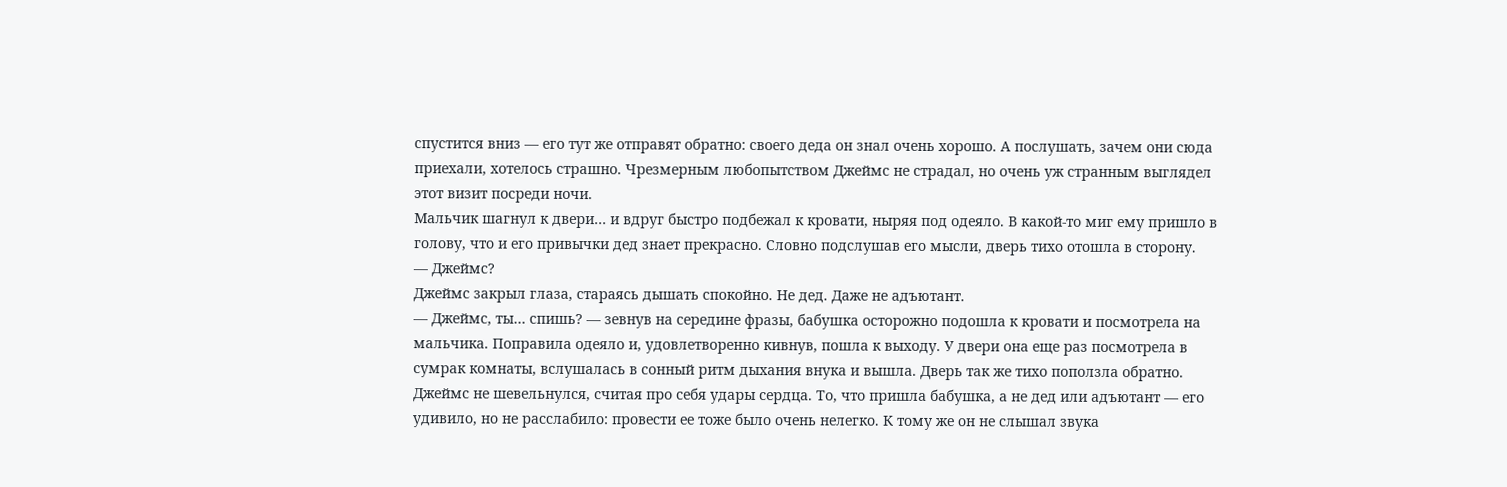спустится вниз — его тут же отправят обратно: своего деда он знал очень хорошо. А послушать, зачем они сюда приехали, хотелось страшно. Чрезмерным любопытством Джеймс не страдал, но очень уж странным выглядел этот визит посреди ночи.
Мальчик шагнул к двери… и вдруг быстро подбежал к кровати, ныряя под одеяло. В какой-то миг ему пришло в голову, что и его привычки дед знает прекрасно. Словно подслушав его мысли, дверь тихо отошла в сторону.
— Джеймс?
Джеймс закрыл глаза, стараясь дышать спокойно. Не дед. Даже не адъютант.
— Джеймс, ты… спишь? — зевнув на середине фразы, бабушка осторожно подошла к кровати и посмотрела на мальчика. Поправила одеяло и, удовлетворенно кивнув, пошла к выходу. У двери она еще раз посмотрела в сумрак комнаты, вслушалась в сонный ритм дыхания внука и вышла. Дверь так же тихо поползла обратно.
Джеймс не шевельнулся, считая про себя удары сердца. То, что пришла бабушка, а не дед или адъютант — его удивило, но не расслабило: провести ее тоже было очень нелегко. К тому же он не слышал звука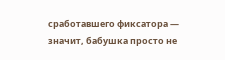сработавшего фиксатора — значит, бабушка просто не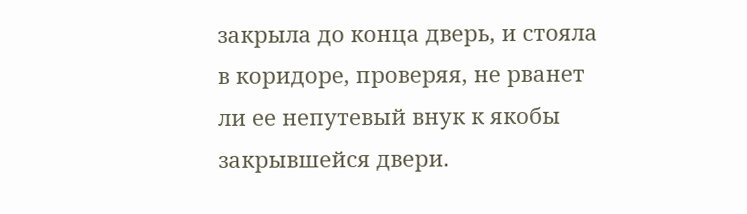закрыла до конца дверь, и стояла в коридоре, проверяя, не рванет ли ее непутевый внук к якобы закрывшейся двери.